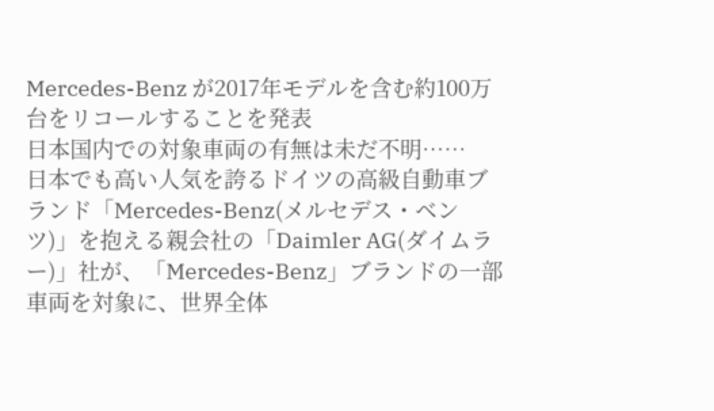Mercedes-Benz が2017年モデルを含む約100万台をリコールすることを発表
日本国内での対象車両の有無は未だ不明……
日本でも高い人気を誇るドイツの高級自動車ブランド「Mercedes-Benz(メルセデス・ベンツ)」を抱える親会社の「Daimler AG(ダイムラー)」社が、「Mercedes-Benz」ブランドの一部車両を対象に、世界全体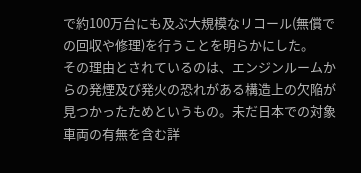で約100万台にも及ぶ大規模なリコール(無償での回収や修理)を行うことを明らかにした。
その理由とされているのは、エンジンルームからの発煙及び発火の恐れがある構造上の欠陥が見つかったためというもの。未だ日本での対象車両の有無を含む詳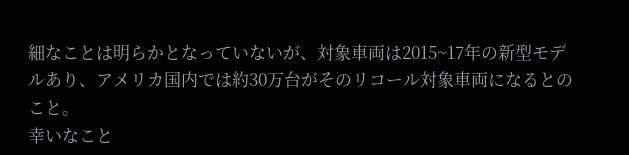細なことは明らかとなっていないが、対象車両は2015~17年の新型モデルあり、アメリカ国内では約30万台がそのリコール対象車両になるとのこと。
幸いなこと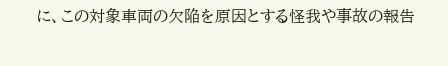に、この対象車両の欠陥を原因とする怪我や事故の報告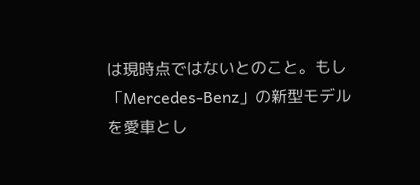は現時点ではないとのこと。もし「Mercedes-Benz」の新型モデルを愛車とし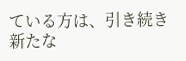ている方は、引き続き新たな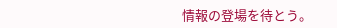情報の登場を待とう。